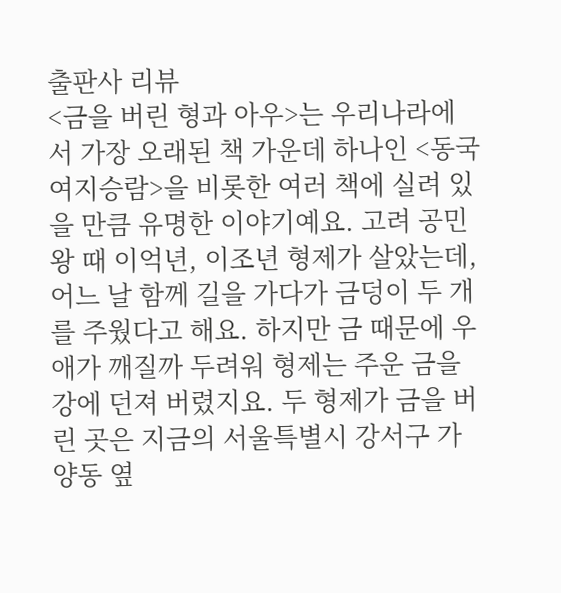출판사 리뷰
<금을 버린 형과 아우>는 우리나라에서 가장 오래된 책 가운데 하나인 <동국여지승람>을 비롯한 여러 책에 실려 있을 만큼 유명한 이야기예요. 고려 공민왕 때 이억년, 이조년 형제가 살았는데, 어느 날 함께 길을 가다가 금덩이 두 개를 주웠다고 해요. 하지만 금 때문에 우애가 깨질까 두려워 형제는 주운 금을 강에 던져 버렸지요. 두 형제가 금을 버린 곳은 지금의 서울특별시 강서구 가양동 옆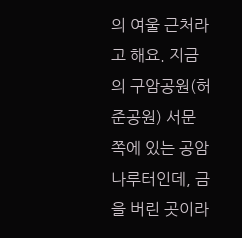의 여울 근처라고 해요. 지금의 구암공원(허준공원) 서문 쪽에 있는 공암 나루터인데, 금을 버린 곳이라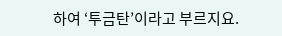하여 ‘투금탄’이라고 부르지요.